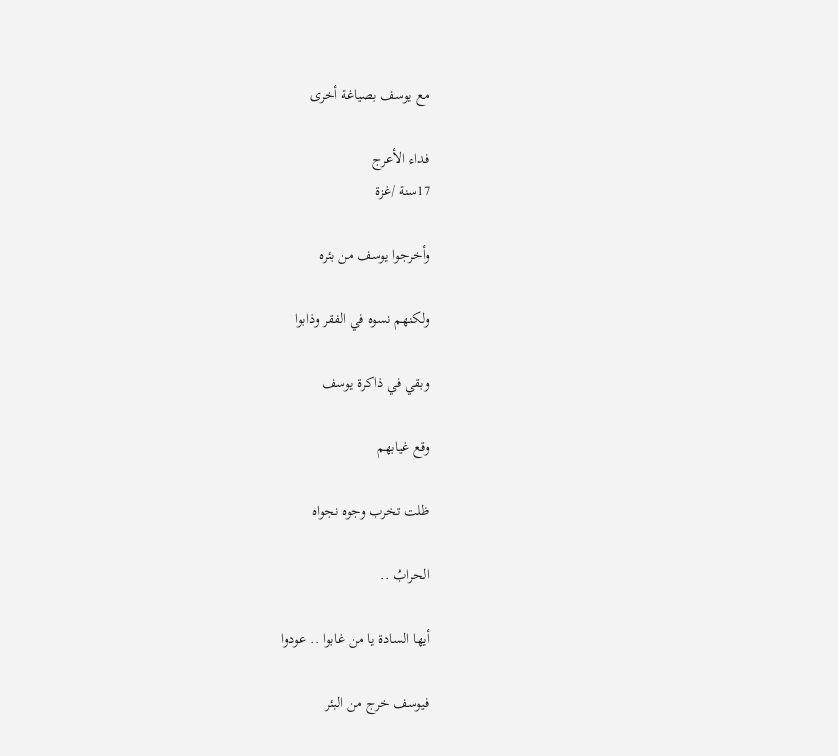مع يوسف بصياغة أخرى

فداء الأعرج
17سنة /غزة

وأخرجوا يوسف من بئره

ولكنهم نسوه في الفقر وذابوا

وبقي في ذاكرة يوسف

وقع غيابهم

ظلت تخرب وجوه نجواه

الحرابُ ..

أيها السادة يا من غابوا .. عودوا

فيوسف خرج من البئر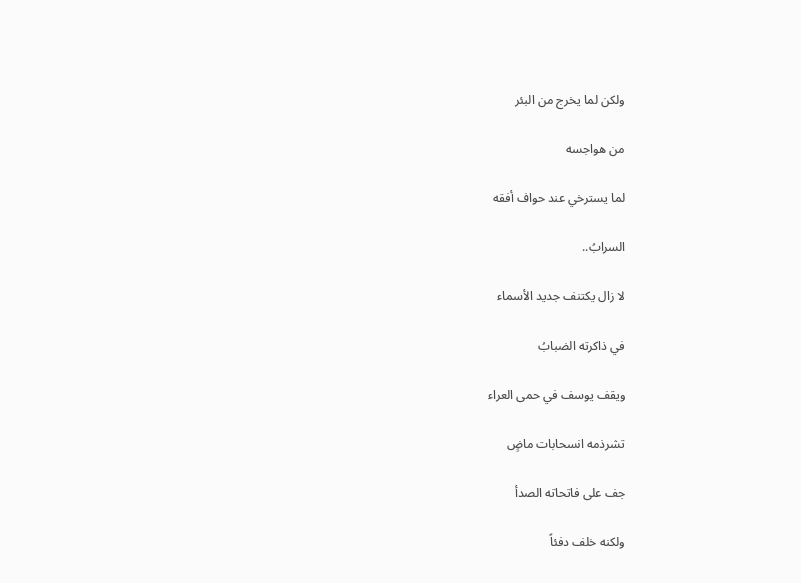ولكن لما يخرج من البئر

من هواجسه

لما يسترخي عند حواف أفقه

السرابُ..

لا زال يكتنف جديد الأسماء

في ذاكرته الضبابُ

ويقف يوسف في حمى العراء

تشرذمه انسحابات ماضٍ

جف على فاتحاته الصدأ

ولكنه خلف دفئاً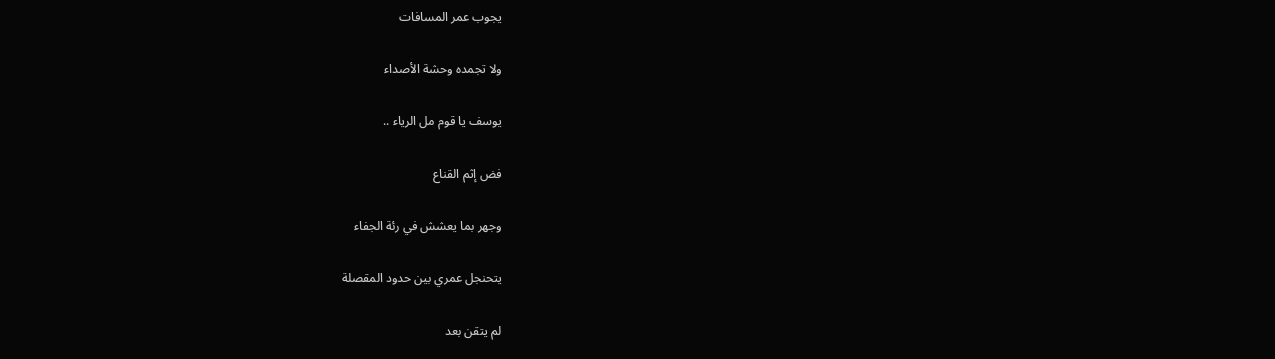يجوب عمر المسافات

ولا تجمده وحشة الأصداء

يوسف يا قوم مل الرياء ..

فض إثم القناع

وجهر بما يعشش في رئة الجفاء

يتحنجل عمري بين حدود المقصلة

لم يتقن بعد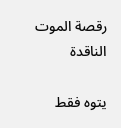رقصة الموت الناقدة

يتوه فقط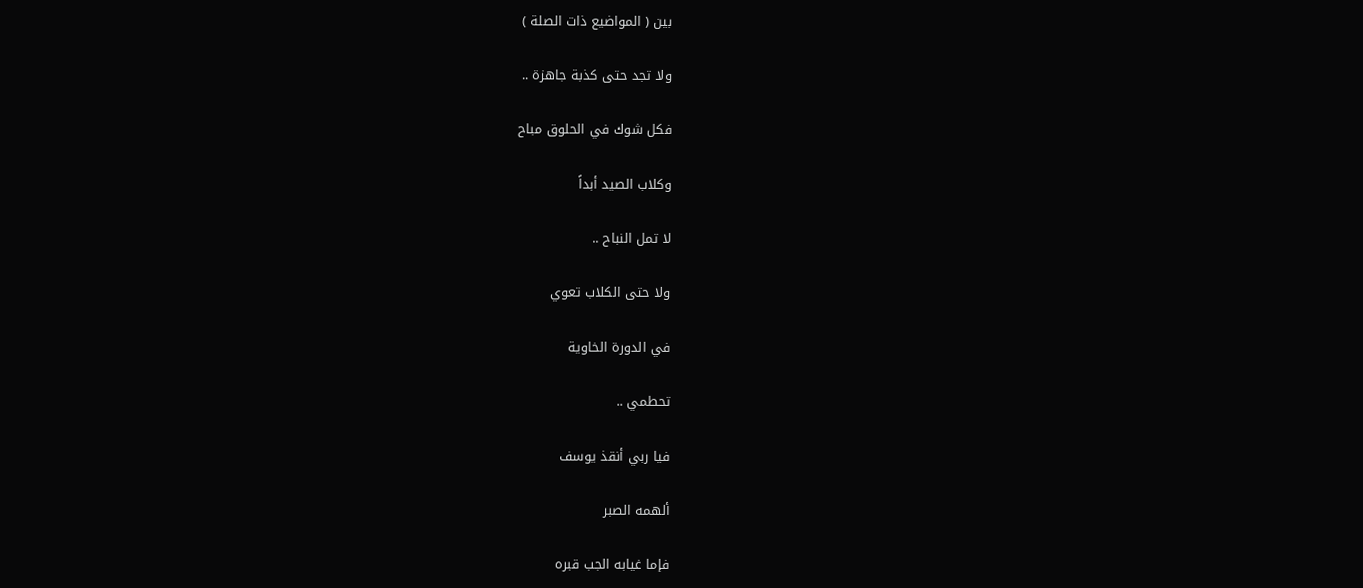بين ( المواضيع ذات الصلة )

ولا تجد حتى كذبة جاهزة ..

فكل شوك في الحلوق مباح

وكلاب الصيد أبداً

لا تمل النباح ..

ولا حتى الكلاب تعوي

في الدورة الخاوية

تحطمي ..

فيا ربي أنقذ يوسف

ألهمه الصبر

فإما غيابه الجب قبره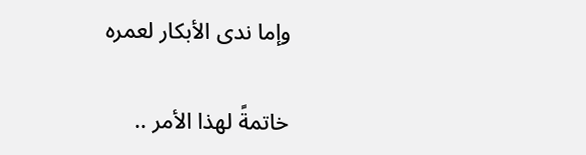وإما ندى الأبكار لعمره

خاتمةً لهذا الأمر ..